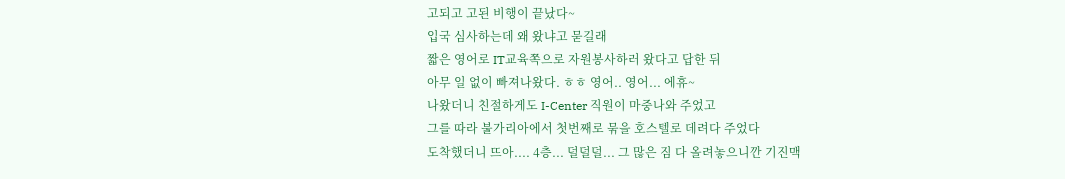고되고 고된 비행이 끝났다~
입국 심사하는데 왜 왔냐고 묻길래
짧은 영어로 IT교육쪽으로 자원봉사하러 왔다고 답한 뒤
아무 일 없이 빠져나왔다. ㅎㅎ 영어.. 영어... 에휴~
나왔더니 친절하게도 I-Center 직원이 마중나와 주었고
그를 따라 불가리아에서 첫번째로 묶을 호스텔로 데려다 주었다
도착했더니 뜨아.... 4층... 덜덜덜... 그 많은 짐 다 올려놓으니깐 기진맥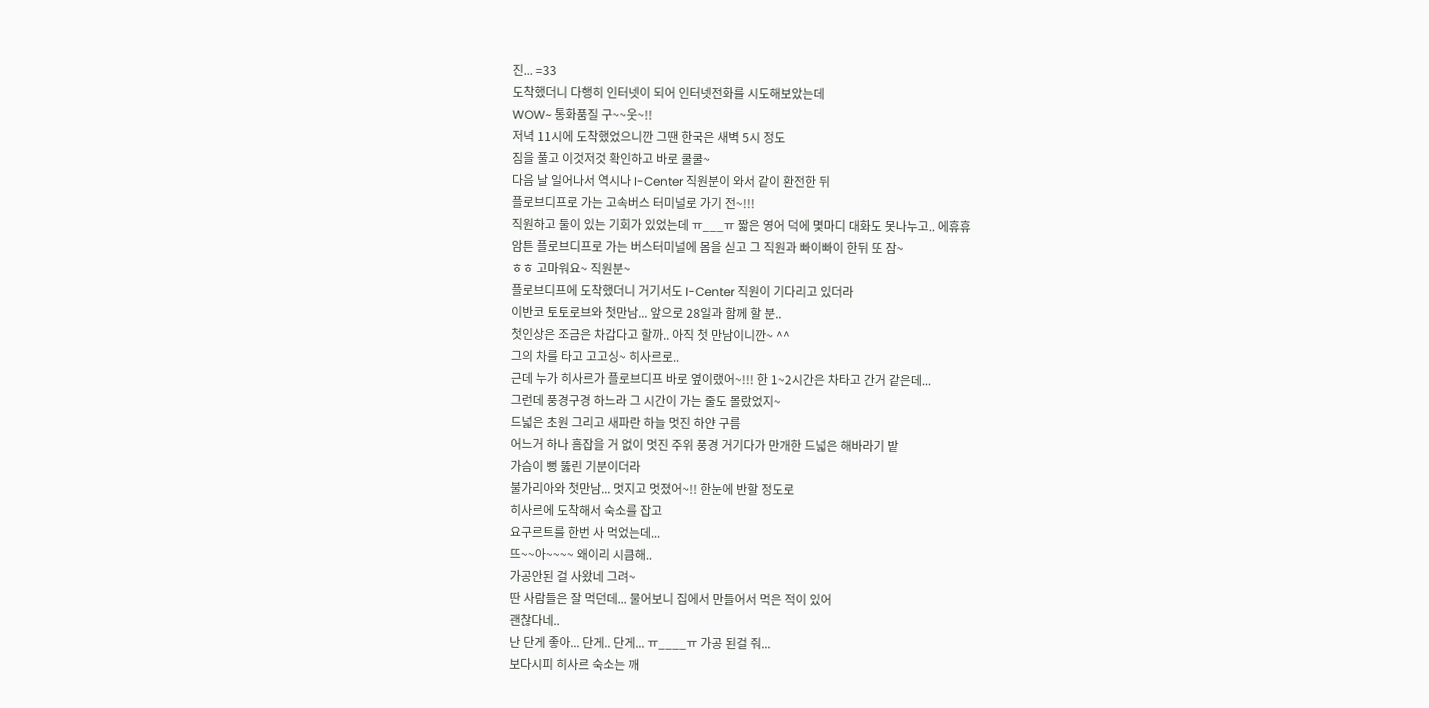진... =33
도착했더니 다행히 인터넷이 되어 인터넷전화를 시도해보았는데
WOW~ 통화품질 구~~웃~!!
저녁 11시에 도착했었으니깐 그땐 한국은 새벽 5시 정도
짐을 풀고 이것저것 확인하고 바로 쿨쿨~
다음 날 일어나서 역시나 I-Center 직원분이 와서 같이 환전한 뒤
플로브디프로 가는 고속버스 터미널로 가기 전~!!!
직원하고 둘이 있는 기회가 있었는데 ㅠ___ㅠ 짧은 영어 덕에 몇마디 대화도 못나누고.. 에휴휴
암튼 플로브디프로 가는 버스터미널에 몸을 싣고 그 직원과 빠이빠이 한뒤 또 잠~
ㅎㅎ 고마워요~ 직원분~
플로브디프에 도착했더니 거기서도 I-Center 직원이 기다리고 있더라
이반코 토토로브와 첫만남... 앞으로 28일과 함께 할 분..
첫인상은 조금은 차갑다고 할까.. 아직 첫 만남이니깐~ ^^
그의 차를 타고 고고싱~ 히사르로..
근데 누가 히사르가 플로브디프 바로 옆이랬어~!!! 한 1~2시간은 차타고 간거 같은데...
그런데 풍경구경 하느라 그 시간이 가는 줄도 몰랐었지~
드넓은 초원 그리고 새파란 하늘 멋진 하얀 구름
어느거 하나 흠잡을 거 없이 멋진 주위 풍경 거기다가 만개한 드넓은 해바라기 밭
가슴이 뻥 뚫린 기분이더라
불가리아와 첫만남... 멋지고 멋졌어~!! 한눈에 반할 정도로
히사르에 도착해서 숙소를 잡고
요구르트를 한번 사 먹었는데...
뜨~~아~~~~ 왜이리 시큼해..
가공안된 걸 사왔네 그려~
딴 사람들은 잘 먹던데... 물어보니 집에서 만들어서 먹은 적이 있어
괜찮다네..
난 단게 좋아... 단게.. 단게... ㅠ____ㅠ 가공 된걸 줘...
보다시피 히사르 숙소는 깨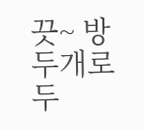끗~ 방 두개로 두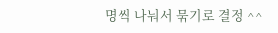명씩 나눠서 묶기로 결정 ^^